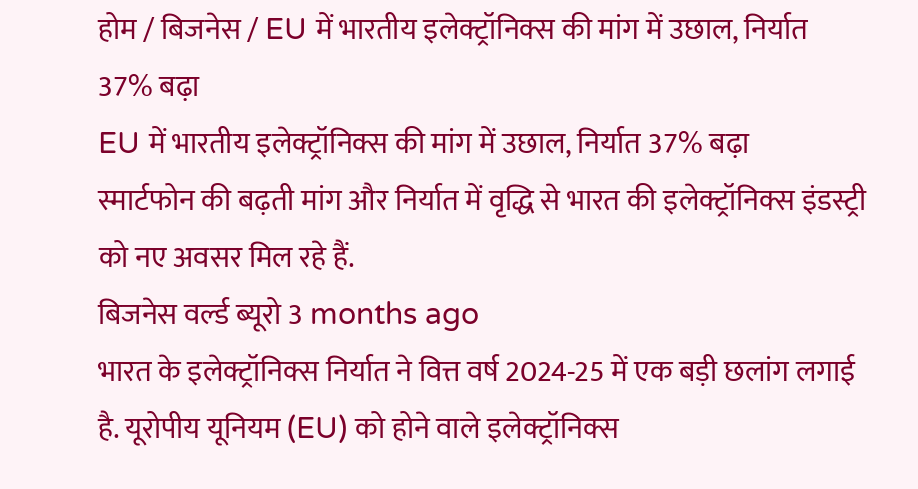होम / बिजनेस / EU में भारतीय इलेक्ट्रॉनिक्स की मांग में उछाल, निर्यात 37% बढ़ा
EU में भारतीय इलेक्ट्रॉनिक्स की मांग में उछाल, निर्यात 37% बढ़ा
स्मार्टफोन की बढ़ती मांग और निर्यात में वृद्धि से भारत की इलेक्ट्रॉनिक्स इंडस्ट्री को नए अवसर मिल रहे हैं.
बिजनेस वर्ल्ड ब्यूरो 3 months ago
भारत के इलेक्ट्रॉनिक्स निर्यात ने वित्त वर्ष 2024-25 में एक बड़ी छलांग लगाई है. यूरोपीय यूनियम (EU) को होने वाले इलेक्ट्रॉनिक्स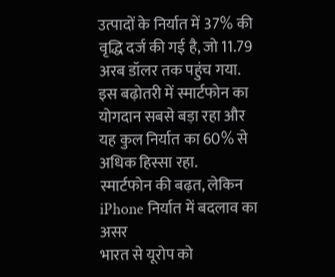उत्पादों के निर्यात में 37% की वृद्धि दर्ज की गई है, जो 11.79 अरब डॉलर तक पहुंच गया. इस बढ़ोतरी में स्मार्टफोन का योगदान सबसे बड़ा रहा और यह कुल निर्यात का 60% से अधिक हिस्सा रहा.
स्मार्टफोन की बढ़त, लेकिन iPhone निर्यात में बदलाव का असर
भारत से यूरोप को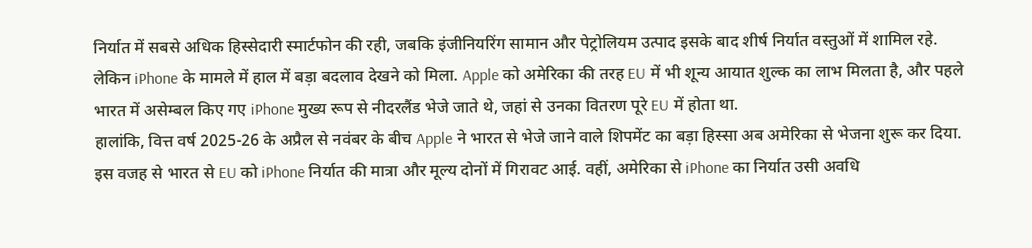निर्यात में सबसे अधिक हिस्सेदारी स्मार्टफोन की रही, जबकि इंजीनियरिंग सामान और पेट्रोलियम उत्पाद इसके बाद शीर्ष निर्यात वस्तुओं में शामिल रहे. लेकिन iPhone के मामले में हाल में बड़ा बदलाव देखने को मिला. Apple को अमेरिका की तरह EU में भी शून्य आयात शुल्क का लाभ मिलता है, और पहले भारत में असेम्बल किए गए iPhone मुख्य रूप से नीदरलैंड भेजे जाते थे, जहां से उनका वितरण पूरे EU में होता था.
हालांकि, वित्त वर्ष 2025-26 के अप्रैल से नवंबर के बीच Apple ने भारत से भेजे जाने वाले शिपमेंट का बड़ा हिस्सा अब अमेरिका से भेजना शुरू कर दिया. इस वजह से भारत से EU को iPhone निर्यात की मात्रा और मूल्य दोनों में गिरावट आई. वहीं, अमेरिका से iPhone का निर्यात उसी अवधि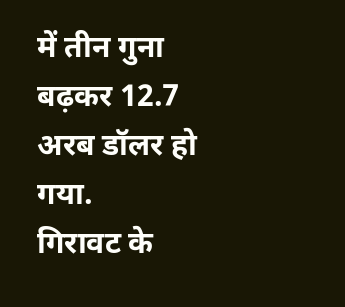में तीन गुना बढ़कर 12.7 अरब डॉलर हो गया.
गिरावट के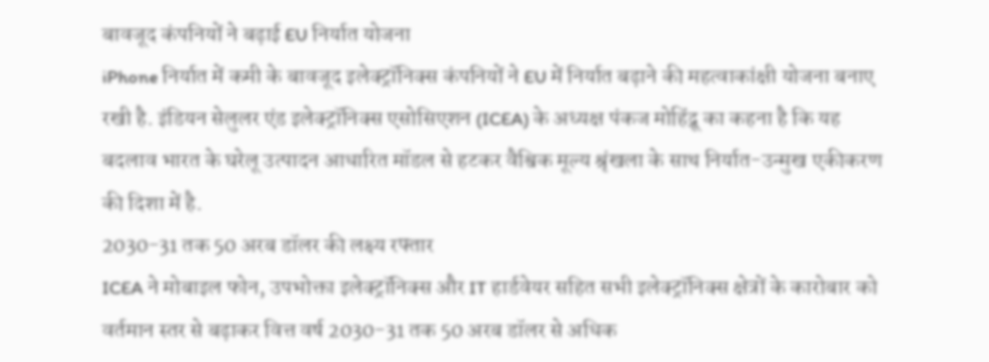बावजूद कंपनियों ने बढ़ाई EU निर्यात योजना
iPhone निर्यात में कमी के बावजूद इलेक्ट्रॉनिक्स कंपनियों ने EU में निर्यात बढ़ाने की महत्वाकांक्षी योजना बनाए रखी है. इंडियन सेलुलर एंड इलेक्ट्रॉनिक्स एसोसिएशन (ICEA) के अध्यक्ष पंकज मोहिंद्रू का कहना है कि यह बदलाव भारत के घरेलू उत्पादन आधारित मॉडल से हटकर वैश्विक मूल्य श्रृंखला के साथ निर्यात-उन्मुख एकीकरण की दिशा में है.
2030-31 तक 50 अरब डॉलर की लक्ष्य रफ्तार
ICEA ने मोबाइल फोन, उपभोक्ता इलेक्ट्रॉनिक्स और IT हार्डवेयर सहित सभी इलेक्ट्रॉनिक्स क्षेत्रों के कारोबार को वर्तमान स्तर से बढ़ाकर वित्त वर्ष 2030-31 तक 50 अरब डॉलर से अधिक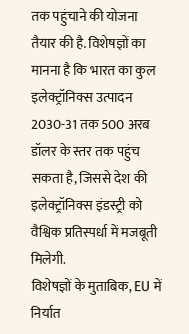तक पहुंचाने की योजना तैयार की है. विशेषज्ञों का मानना है कि भारत का कुल इलेक्ट्रॉनिक्स उत्पादन 2030-31 तक 500 अरब डॉलर के स्तर तक पहुंच सकता है, जिससे देश की इलेक्ट्रॉनिक्स इंडस्ट्री को वैश्विक प्रतिस्पर्धा में मजबूती मिलेगी.
विशेषज्ञों के मुताबिक, EU में निर्यात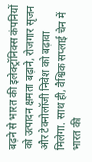बढ़ने से भारत की इलेक्ट्रॉनिक्स कंपनियों को उत्पादन क्षमता बढ़ाने, रोजगार सृजन और टेक्नोलॉजी निवेश को बढ़ावा मिलेगा. साथ ही, वैश्विक सप्लाई चेन में भारत की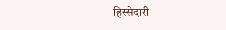हिस्सेदारी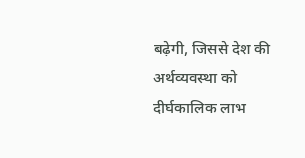बढ़ेगी, जिससे देश की अर्थव्यवस्था को दीर्घकालिक लाभ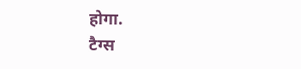होगा.
टैग्स